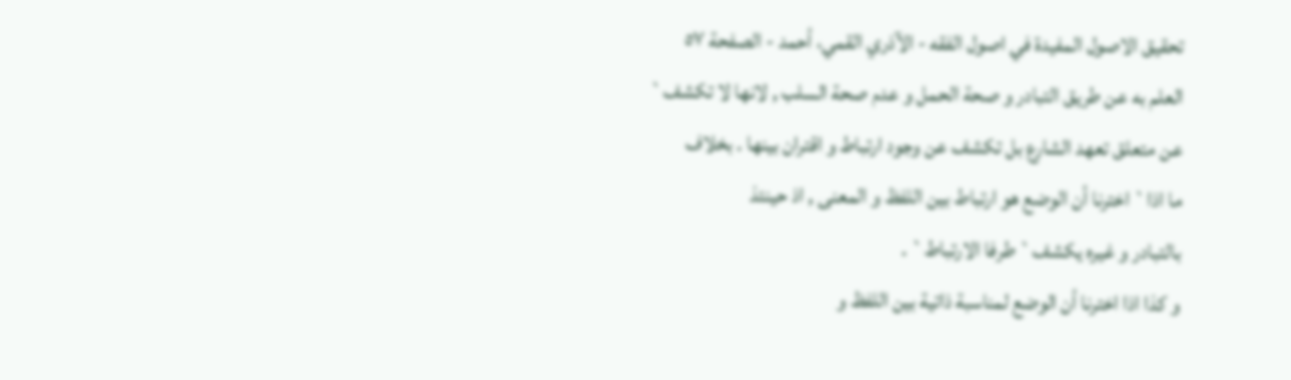تحقيق الاصول المفيدة في اصول الفقه - الآذري القمي، أحمد - الصفحة ٥٧
العلم به عن طريق التبادر و صحة الحمل و عدم صحة السلب , لانها لا تكشف`
عن متعلق تعهد الشارع بل تكشف عن وجود ارتباط و اقتران بينها . بخلاف
ما اذا` اخترنا أن الوضع هو ارتباط بين اللفظ و المعنى , اذ حينئذ
بالتبادر و غيره يكشف` طرفا الارتباط` .
و كذا اذا اخترنا أن الوضع لمناسبة ذاتية بين اللفظ و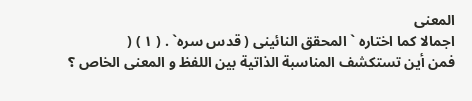المعنى
اجمالا كما اختاره ` المحقق النائينى ( قدس سره` . ( ١ ) (
فمن أين تستكشف المناسبة الذاتية بين اللفظ و المعنى الخاص ؟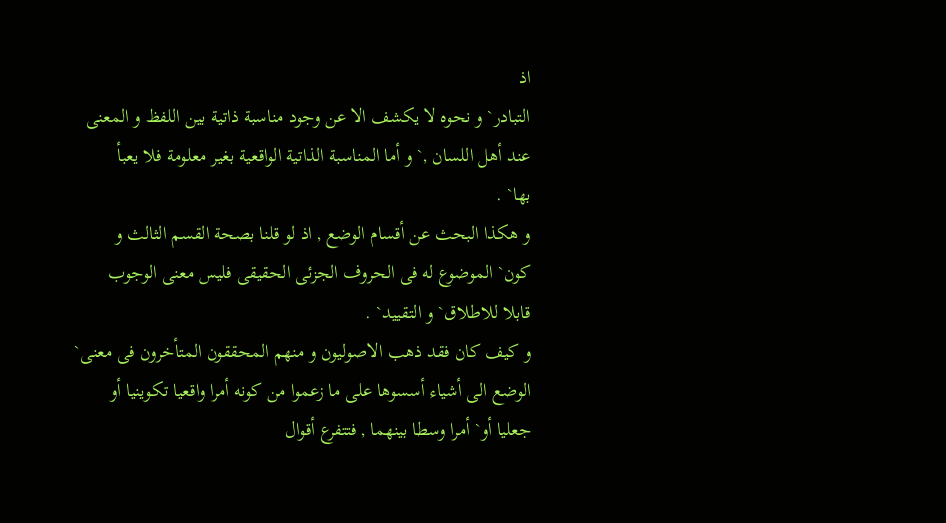اذ
التبادر` و نحوه لا يكشف الا عن وجود مناسبة ذاتية بين اللفظ و المعنى
عند أهل اللسان ,` و أما المناسبة الذاتية الواقعية بغير معلومة فلا يعبأ
بها` .
و هكذا البحث عن أقسام الوضع , اذ لو قلنا بصحة القسم الثالث و
كون` الموضوع له فى الحروف الجزئى الحقيقى فليس معنى الوجوب
قابلا للاطلاق` و التقييد` .
و كيف كان فقد ذهب الاصوليون و منهم المحققون المتأخرون فى معنى`
الوضع الى أشياء أسسوها على ما زعموا من كونه أمرا واقعيا تكوينيا أو
جعليا أو` أمرا وسطا بينهما , فتتفرع أقوال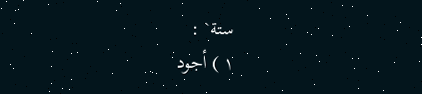ستة` :
١ ) أجود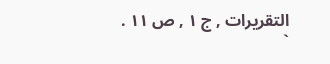التقريرات , ج ١ , ص ١١ .
`